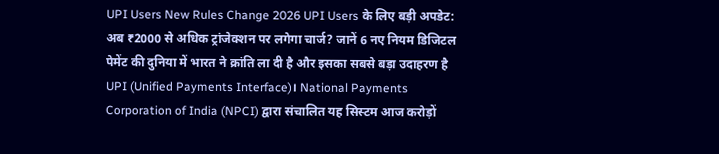UPI Users New Rules Change 2026 UPI Users के लिए बड़ी अपडेट: अब ₹2000 से अधिक ट्रांजेक्शन पर लगेगा चार्ज? जानें 6 नए नियम डिजिटल पेमेंट की दुनिया में भारत ने क्रांति ला दी है और इसका सबसे बड़ा उदाहरण है UPI (Unified Payments Interface)। National Payments Corporation of India (NPCI) द्वारा संचालित यह सिस्टम आज करोड़ों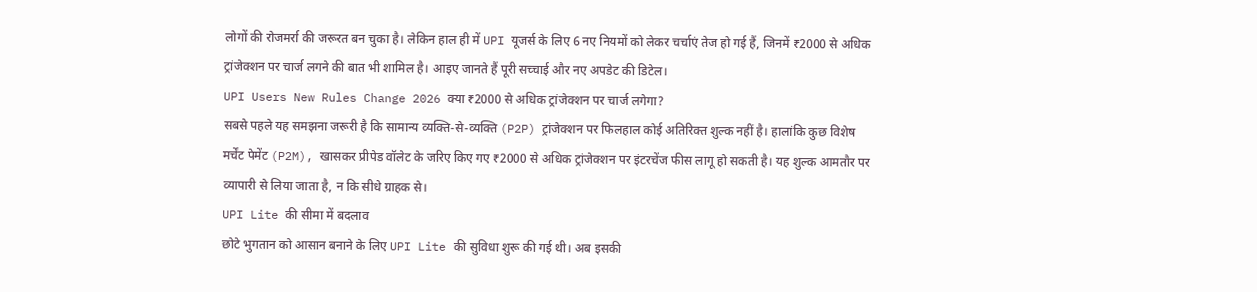लोगों की रोजमर्रा की जरूरत बन चुका है। लेकिन हाल ही में UPI यूजर्स के लिए 6 नए नियमों को लेकर चर्चाएं तेज हो गई हैं, जिनमें ₹2000 से अधिक ट्रांजेक्शन पर चार्ज लगने की बात भी शामिल है। आइए जानते हैं पूरी सच्चाई और नए अपडेट की डिटेल।
UPI Users New Rules Change 2026 क्या ₹2000 से अधिक ट्रांजेक्शन पर चार्ज लगेगा?
सबसे पहले यह समझना जरूरी है कि सामान्य व्यक्ति-से-व्यक्ति (P2P) ट्रांजेक्शन पर फिलहाल कोई अतिरिक्त शुल्क नहीं है। हालांकि कुछ विशेष मर्चेंट पेमेंट (P2M), खासकर प्रीपेड वॉलेट के जरिए किए गए ₹2000 से अधिक ट्रांजेक्शन पर इंटरचेंज फीस लागू हो सकती है। यह शुल्क आमतौर पर व्यापारी से लिया जाता है, न कि सीधे ग्राहक से।
UPI Lite की सीमा में बदलाव
छोटे भुगतान को आसान बनाने के लिए UPI Lite की सुविधा शुरू की गई थी। अब इसकी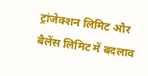ट्रांजेक्शन लिमिट और बैलेंस लिमिट में बदलाव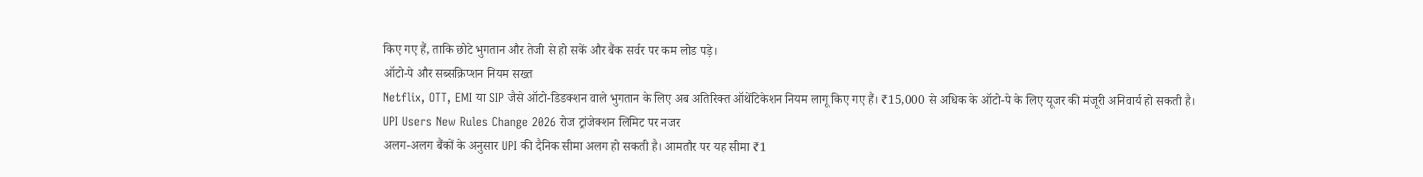किए गए हैं, ताकि छोटे भुगतान और तेजी से हो सकें और बैंक सर्वर पर कम लोड पड़े।
ऑटो-पे और सब्सक्रिप्शन नियम सख्त
Netflix, OTT, EMI या SIP जैसे ऑटो-डिडक्शन वाले भुगतान के लिए अब अतिरिक्त ऑथेंटिकेशन नियम लागू किए गए हैं। ₹15,000 से अधिक के ऑटो-पे के लिए यूजर की मंजूरी अनिवार्य हो सकती है।
UPI Users New Rules Change 2026 रोज ट्रांजेक्शन लिमिट पर नजर
अलग-अलग बैंकों के अनुसार UPI की दैनिक सीमा अलग हो सकती है। आमतौर पर यह सीमा ₹1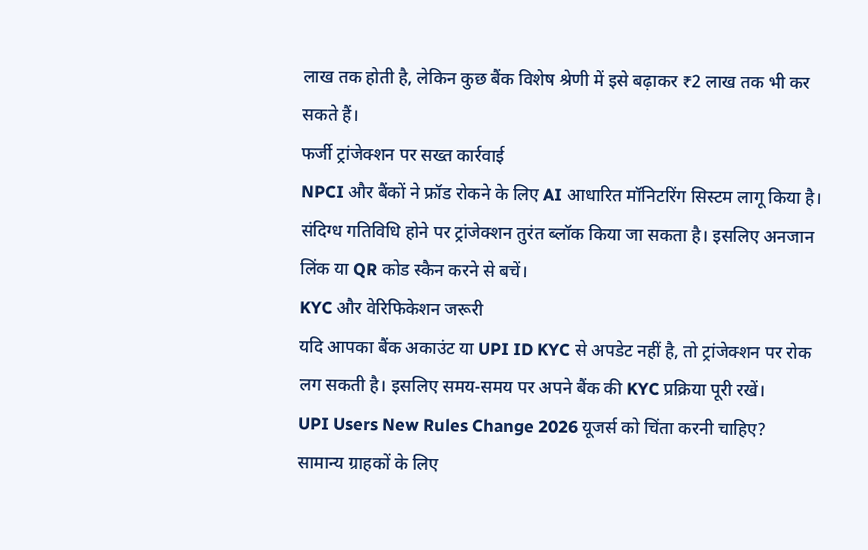लाख तक होती है, लेकिन कुछ बैंक विशेष श्रेणी में इसे बढ़ाकर ₹2 लाख तक भी कर सकते हैं।
फर्जी ट्रांजेक्शन पर सख्त कार्रवाई
NPCI और बैंकों ने फ्रॉड रोकने के लिए AI आधारित मॉनिटरिंग सिस्टम लागू किया है। संदिग्ध गतिविधि होने पर ट्रांजेक्शन तुरंत ब्लॉक किया जा सकता है। इसलिए अनजान लिंक या QR कोड स्कैन करने से बचें।
KYC और वेरिफिकेशन जरूरी
यदि आपका बैंक अकाउंट या UPI ID KYC से अपडेट नहीं है, तो ट्रांजेक्शन पर रोक लग सकती है। इसलिए समय-समय पर अपने बैंक की KYC प्रक्रिया पूरी रखें।
UPI Users New Rules Change 2026 यूजर्स को चिंता करनी चाहिए?
सामान्य ग्राहकों के लिए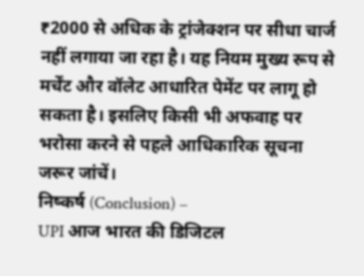₹2000 से अधिक के ट्रांजेक्शन पर सीधा चार्ज नहीं लगाया जा रहा है। यह नियम मुख्य रूप से मर्चेंट और वॉलेट आधारित पेमेंट पर लागू हो सकता है। इसलिए किसी भी अफवाह पर भरोसा करने से पहले आधिकारिक सूचना जरूर जांचें।
निष्कर्ष (Conclusion) –
UPI आज भारत की डिजिटल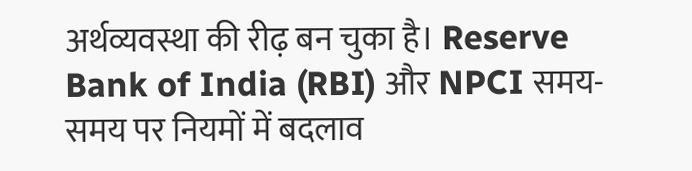अर्थव्यवस्था की रीढ़ बन चुका है। Reserve Bank of India (RBI) और NPCI समय-समय पर नियमों में बदलाव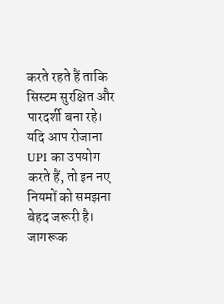करते रहते हैं ताकि सिस्टम सुरक्षित और पारदर्शी बना रहे।
यदि आप रोजाना UPI का उपयोग करते हैं, तो इन नए नियमों को समझना बेहद जरूरी है। जागरूक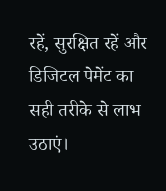रहें, सुरक्षित रहें और डिजिटल पेमेंट का सही तरीके से लाभ उठाएं।